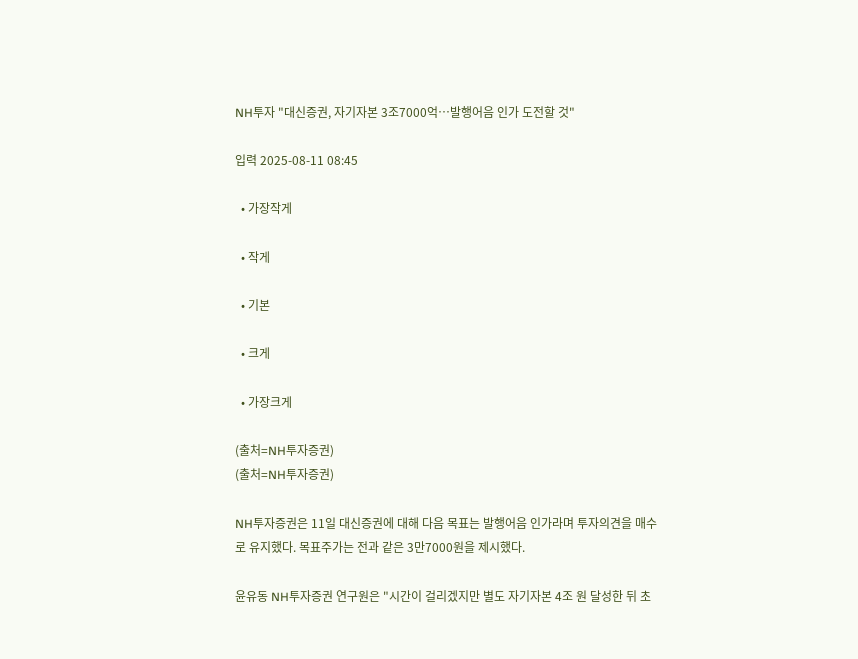NH투자 "대신증권, 자기자본 3조7000억…발행어음 인가 도전할 것"

입력 2025-08-11 08:45

  • 가장작게

  • 작게

  • 기본

  • 크게

  • 가장크게

(출처=NH투자증권)
(출처=NH투자증권)

NH투자증권은 11일 대신증권에 대해 다음 목표는 발행어음 인가라며 투자의견을 매수로 유지했다. 목표주가는 전과 같은 3만7000원을 제시했다.

윤유동 NH투자증권 연구원은 "시간이 걸리겠지만 별도 자기자본 4조 원 달성한 뒤 초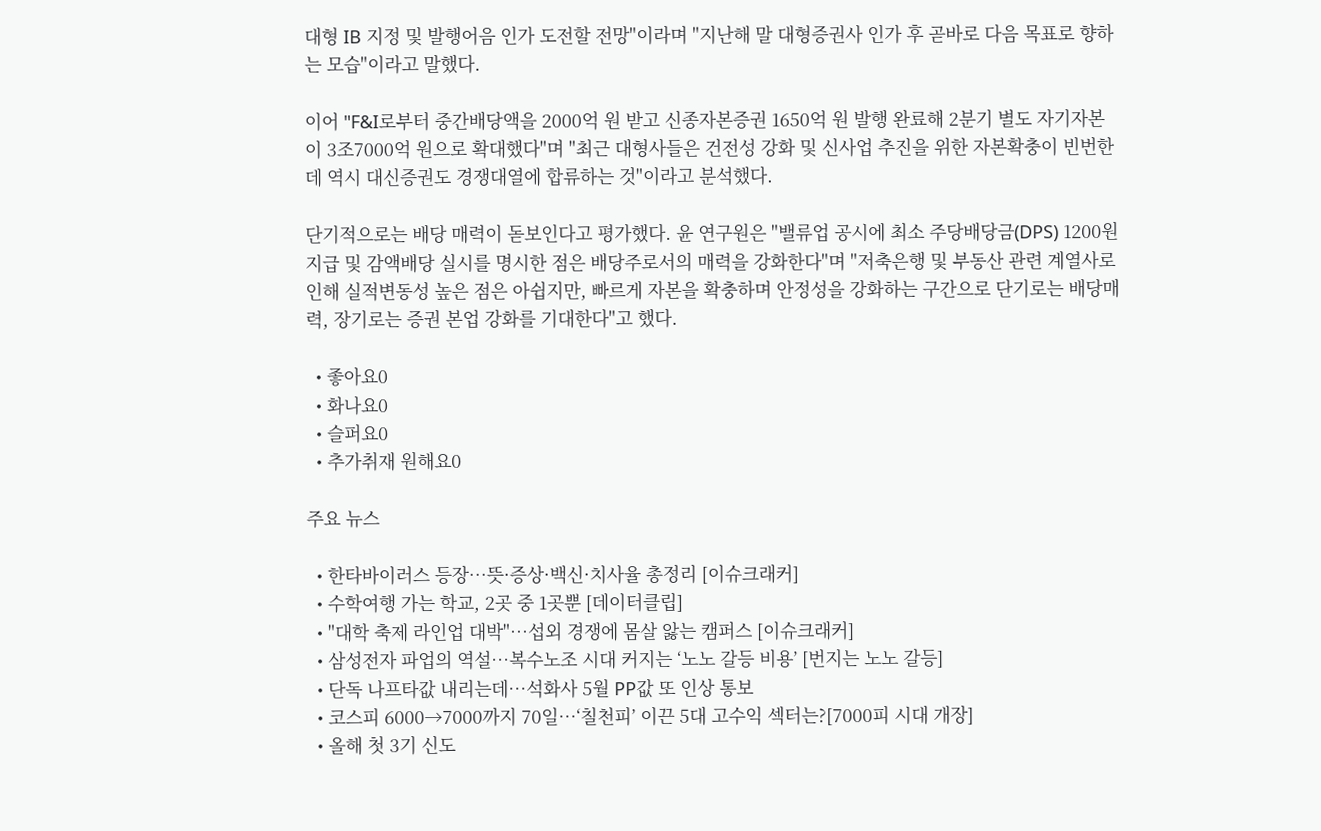대형 IB 지정 및 발행어음 인가 도전할 전망"이라며 "지난해 말 대형증권사 인가 후 곧바로 다음 목표로 향하는 모습"이라고 말했다.

이어 "F&I로부터 중간배당액을 2000억 원 받고 신종자본증권 1650억 원 발행 완료해 2분기 별도 자기자본이 3조7000억 원으로 확대했다"며 "최근 대형사들은 건전성 강화 및 신사업 추진을 위한 자본확충이 빈번한데 역시 대신증권도 경쟁대열에 합류하는 것"이라고 분석했다.

단기적으로는 배당 매력이 돋보인다고 평가했다. 윤 연구원은 "밸류업 공시에 최소 주당배당금(DPS) 1200원 지급 및 감액배당 실시를 명시한 점은 배당주로서의 매력을 강화한다"며 "저축은행 및 부동산 관련 계열사로 인해 실적변동성 높은 점은 아쉽지만, 빠르게 자본을 확충하며 안정성을 강화하는 구간으로 단기로는 배당매력, 장기로는 증권 본업 강화를 기대한다"고 했다.

  • 좋아요0
  • 화나요0
  • 슬퍼요0
  • 추가취재 원해요0

주요 뉴스

  • 한타바이러스 등장…뜻·증상·백신·치사율 총정리 [이슈크래커]
  • 수학여행 가는 학교, 2곳 중 1곳뿐 [데이터클립]
  • "대학 축제 라인업 대박"⋯섭외 경쟁에 몸살 앓는 캠퍼스 [이슈크래커]
  • 삼성전자 파업의 역설…복수노조 시대 커지는 ‘노노 갈등 비용’ [번지는 노노 갈등]
  • 단독 나프타값 내리는데…석화사 5월 PP값 또 인상 통보
  • 코스피 6000→7000까지 70일⋯‘칠천피’ 이끈 5대 고수익 섹터는?[7000피 시대 개장]
  • 올해 첫 3기 신도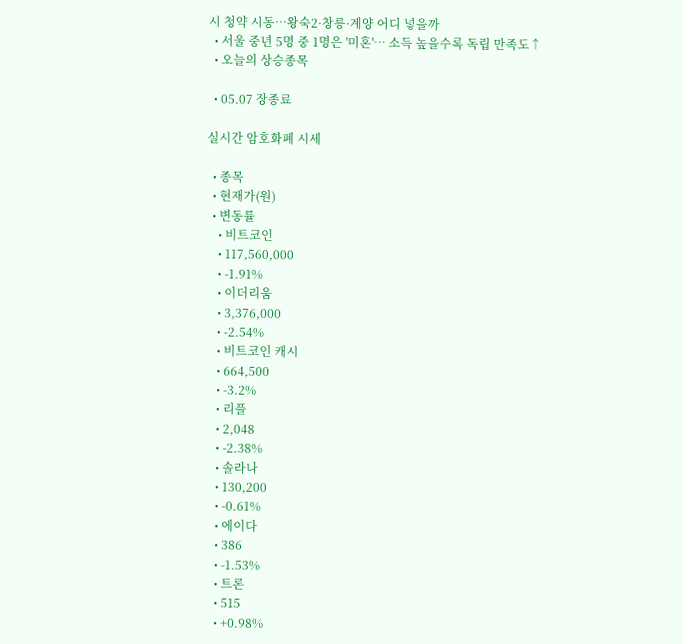시 청약 시동…왕숙2·창릉·계양 어디 넣을까
  • 서울 중년 5명 중 1명은 '미혼'… 소득 높을수록 독립 만족도↑
  • 오늘의 상승종목

  • 05.07 장종료

실시간 암호화폐 시세

  • 종목
  • 현재가(원)
  • 변동률
    • 비트코인
    • 117,560,000
    • -1.91%
    • 이더리움
    • 3,376,000
    • -2.54%
    • 비트코인 캐시
    • 664,500
    • -3.2%
    • 리플
    • 2,048
    • -2.38%
    • 솔라나
    • 130,200
    • -0.61%
    • 에이다
    • 386
    • -1.53%
    • 트론
    • 515
    • +0.98%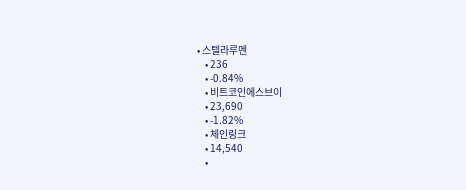• 스텔라루멘
    • 236
    • -0.84%
    • 비트코인에스브이
    • 23,690
    • -1.82%
    • 체인링크
    • 14,540
    •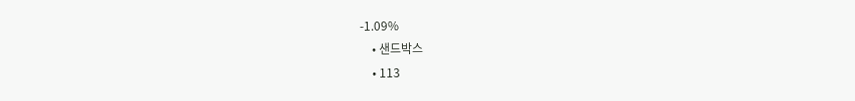-1.09%
    • 샌드박스
    • 113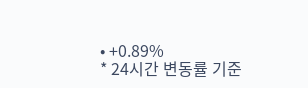• +0.89%
* 24시간 변동률 기준